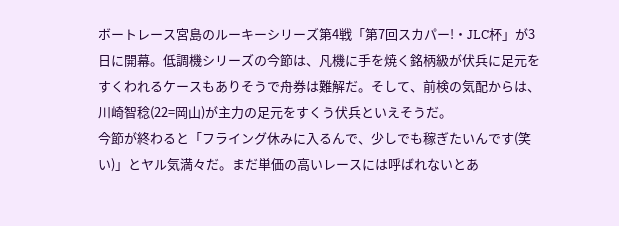ボートレース宮島のルーキーシリーズ第4戦「第7回スカパー!・JLC杯」が3日に開幕。低調機シリーズの今節は、凡機に手を焼く銘柄級が伏兵に足元をすくわれるケースもありそうで舟券は難解だ。そして、前検の気配からは、川崎智稔(22=岡山)が主力の足元をすくう伏兵といえそうだ。
今節が終わると「フライング休みに入るんで、少しでも稼ぎたいんです(笑い)」とヤル気満々だ。まだ単価の高いレースには呼ばれないとあ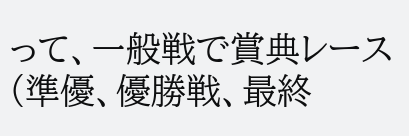って、一般戦で賞典レース(準優、優勝戦、最終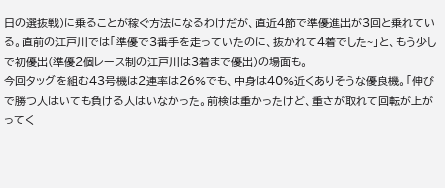日の選抜戦)に乗ることが稼ぐ方法になるわけだが、直近4節で準優進出が3回と乗れている。直前の江戸川では「準優で3番手を走っていたのに、抜かれて4着でした~」と、もう少しで初優出(準優2個レース制の江戸川は3着まで優出)の場面も。
今回タッグを組む43号機は2連率は26%でも、中身は40%近くありそうな優良機。「伸びで勝つ人はいても負ける人はいなかった。前検は重かったけど、重さが取れて回転が上がってく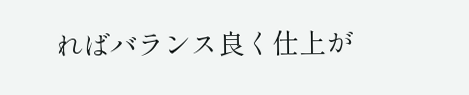ればバランス良く仕上が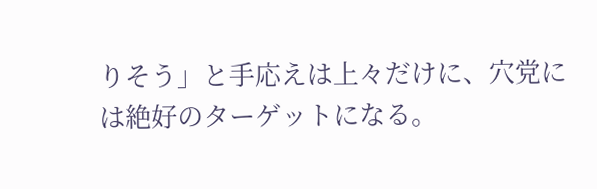りそう」と手応えは上々だけに、穴党には絶好のターゲットになる。